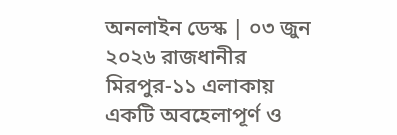অনলাইন ডেস্ক | ০৩ জুন ২০২৬ রাজধানীর মিরপুর-১১ এলাকায় একটি অবহেলাপূর্ণ ও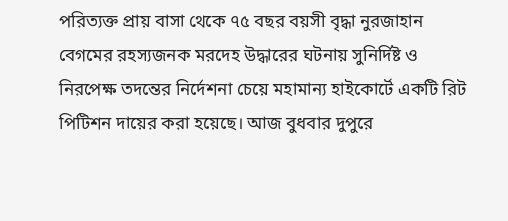পরিত্যক্ত প্রায় বাসা থেকে ৭৫ বছর বয়সী বৃদ্ধা নুরজাহান বেগমের রহস্যজনক মরদেহ উদ্ধারের ঘটনায় সুনির্দিষ্ট ও নিরপেক্ষ তদন্তের নির্দেশনা চেয়ে মহামান্য হাইকোর্টে একটি রিট পিটিশন দায়ের করা হয়েছে। আজ বুধবার দুপুরে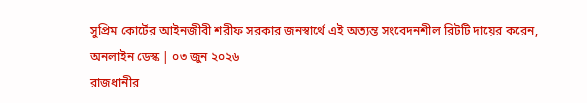সুপ্রিম কোর্টের আইনজীবী শরীফ সরকার জনস্বার্থে এই অত্যন্ত সংবেদনশীল রিটটি দায়ের করেন,
অনলাইন ডেস্ক | ০৩ জুন ২০২৬
রাজধানীর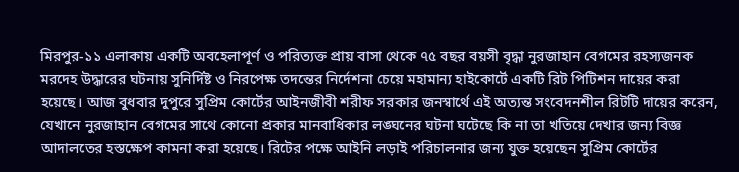মিরপুর-১১ এলাকায় একটি অবহেলাপূর্ণ ও পরিত্যক্ত প্রায় বাসা থেকে ৭৫ বছর বয়সী বৃদ্ধা নুরজাহান বেগমের রহস্যজনক মরদেহ উদ্ধারের ঘটনায় সুনির্দিষ্ট ও নিরপেক্ষ তদন্তের নির্দেশনা চেয়ে মহামান্য হাইকোর্টে একটি রিট পিটিশন দায়ের করা হয়েছে। আজ বুধবার দুপুরে সুপ্রিম কোর্টের আইনজীবী শরীফ সরকার জনস্বার্থে এই অত্যন্ত সংবেদনশীল রিটটি দায়ের করেন, যেখানে নুরজাহান বেগমের সাথে কোনো প্রকার মানবাধিকার লঙ্ঘনের ঘটনা ঘটেছে কি না তা খতিয়ে দেখার জন্য বিজ্ঞ আদালতের হস্তক্ষেপ কামনা করা হয়েছে। রিটের পক্ষে আইনি লড়াই পরিচালনার জন্য যুক্ত হয়েছেন সুপ্রিম কোর্টের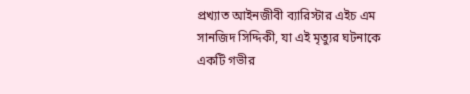প্রখ্যাত আইনজীবী ব্যারিস্টার এইচ এম সানজিদ সিদ্দিকী, যা এই মৃত্যুর ঘটনাকে একটি গভীর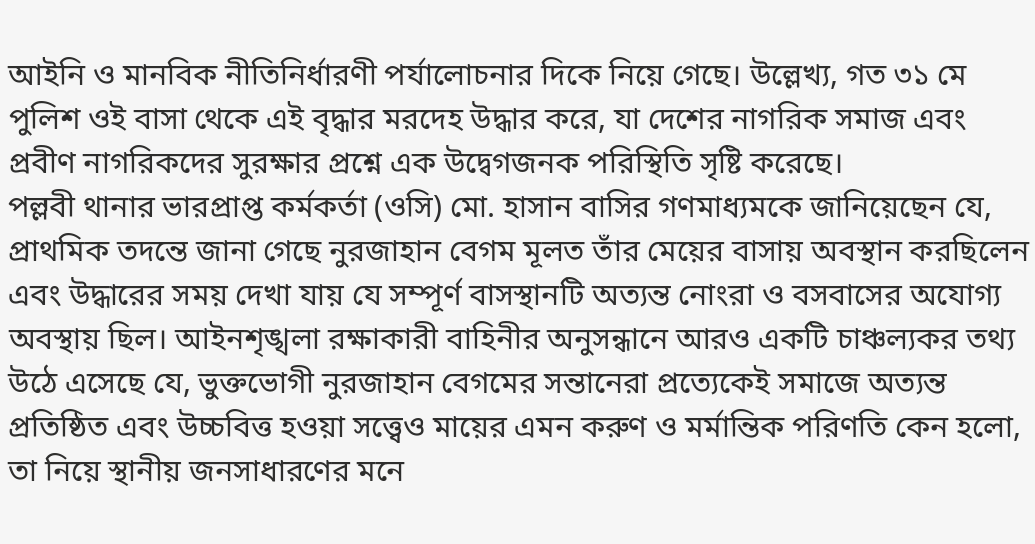আইনি ও মানবিক নীতিনির্ধারণী পর্যালোচনার দিকে নিয়ে গেছে। উল্লেখ্য, গত ৩১ মে পুলিশ ওই বাসা থেকে এই বৃদ্ধার মরদেহ উদ্ধার করে, যা দেশের নাগরিক সমাজ এবং প্রবীণ নাগরিকদের সুরক্ষার প্রশ্নে এক উদ্বেগজনক পরিস্থিতি সৃষ্টি করেছে।
পল্লবী থানার ভারপ্রাপ্ত কর্মকর্তা (ওসি) মো. হাসান বাসির গণমাধ্যমকে জানিয়েছেন যে, প্রাথমিক তদন্তে জানা গেছে নুরজাহান বেগম মূলত তাঁর মেয়ের বাসায় অবস্থান করছিলেন এবং উদ্ধারের সময় দেখা যায় যে সম্পূর্ণ বাসস্থানটি অত্যন্ত নোংরা ও বসবাসের অযোগ্য অবস্থায় ছিল। আইনশৃঙ্খলা রক্ষাকারী বাহিনীর অনুসন্ধানে আরও একটি চাঞ্চল্যকর তথ্য উঠে এসেছে যে, ভুক্তভোগী নুরজাহান বেগমের সন্তানেরা প্রত্যেকেই সমাজে অত্যন্ত প্রতিষ্ঠিত এবং উচ্চবিত্ত হওয়া সত্ত্বেও মায়ের এমন করুণ ও মর্মান্তিক পরিণতি কেন হলো, তা নিয়ে স্থানীয় জনসাধারণের মনে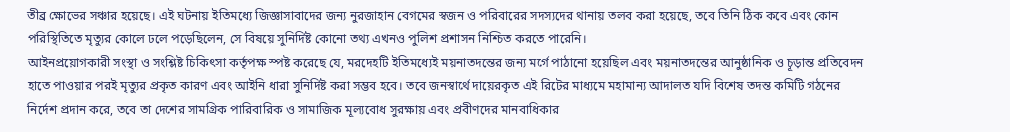তীব্র ক্ষোভের সঞ্চার হয়েছে। এই ঘটনায় ইতিমধ্যে জিজ্ঞাসাবাদের জন্য নুরজাহান বেগমের স্বজন ও পরিবারের সদস্যদের থানায় তলব করা হয়েছে, তবে তিনি ঠিক কবে এবং কোন পরিস্থিতিতে মৃত্যুর কোলে ঢলে পড়েছিলেন, সে বিষয়ে সুনির্দিষ্ট কোনো তথ্য এখনও পুলিশ প্রশাসন নিশ্চিত করতে পারেনি।
আইনপ্রয়োগকারী সংস্থা ও সংশ্লিষ্ট চিকিৎসা কর্তৃপক্ষ স্পষ্ট করেছে যে, মরদেহটি ইতিমধ্যেই ময়নাতদন্তের জন্য মর্গে পাঠানো হয়েছিল এবং ময়নাতদন্তের আনুষ্ঠানিক ও চূড়ান্ত প্রতিবেদন হাতে পাওয়ার পরই মৃত্যুর প্রকৃত কারণ এবং আইনি ধারা সুনির্দিষ্ট করা সম্ভব হবে। তবে জনস্বার্থে দায়েরকৃত এই রিটের মাধ্যমে মহামান্য আদালত যদি বিশেষ তদন্ত কমিটি গঠনের নির্দেশ প্রদান করে, তবে তা দেশের সামগ্রিক পারিবারিক ও সামাজিক মূল্যবোধ সুরক্ষায় এবং প্রবীণদের মানবাধিকার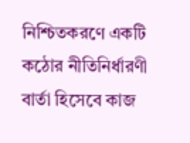নিশ্চিতকরণে একটি কঠোর নীতিনির্ধারণী বার্তা হিসেবে কাজ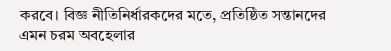করবে। বিজ্ঞ নীতিনির্ধারকদের মতে, প্রতিষ্ঠিত সন্তানদের এমন চরম অবহেলার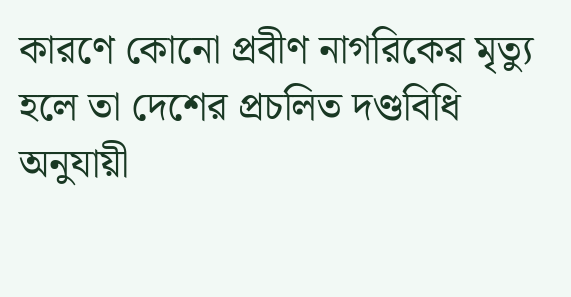কারণে কোনো প্রবীণ নাগরিকের মৃত্যু হলে তা দেশের প্রচলিত দণ্ডবিধি অনুযায়ী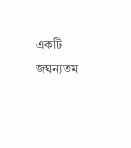একটি জঘন্যতম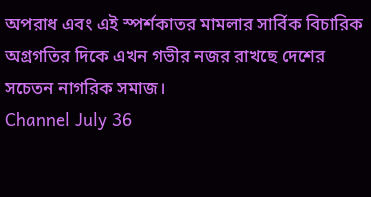অপরাধ এবং এই স্পর্শকাতর মামলার সার্বিক বিচারিক অগ্রগতির দিকে এখন গভীর নজর রাখছে দেশের সচেতন নাগরিক সমাজ।
Channel July 36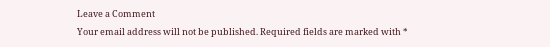Leave a Comment
Your email address will not be published. Required fields are marked with *